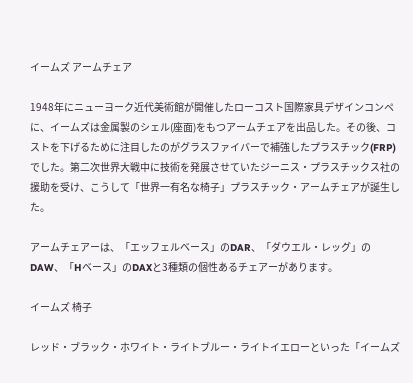イームズ アームチェア

1948年にニューヨーク近代美術館が開催したローコスト国際家具デザインコンペに、イームズは金属製のシェル(座面)をもつアームチェアを出品した。その後、コストを下げるために注目したのがグラスファイバーで補強したプラスチック(FRP)でした。第二次世界大戦中に技術を発展させていたジーニス・プラスチックス社の援助を受け、こうして「世界一有名な椅子」プラスチック・アームチェアが誕生した。

アームチェアーは、「エッフェルベース」のDAR、「ダウエル・レッグ」のDAW、「Hベース」のDAXと3種類の個性あるチェアーがあります。

イームズ 椅子

レッド・ブラック・ホワイト・ライトブルー・ライトイエローといった「イームズ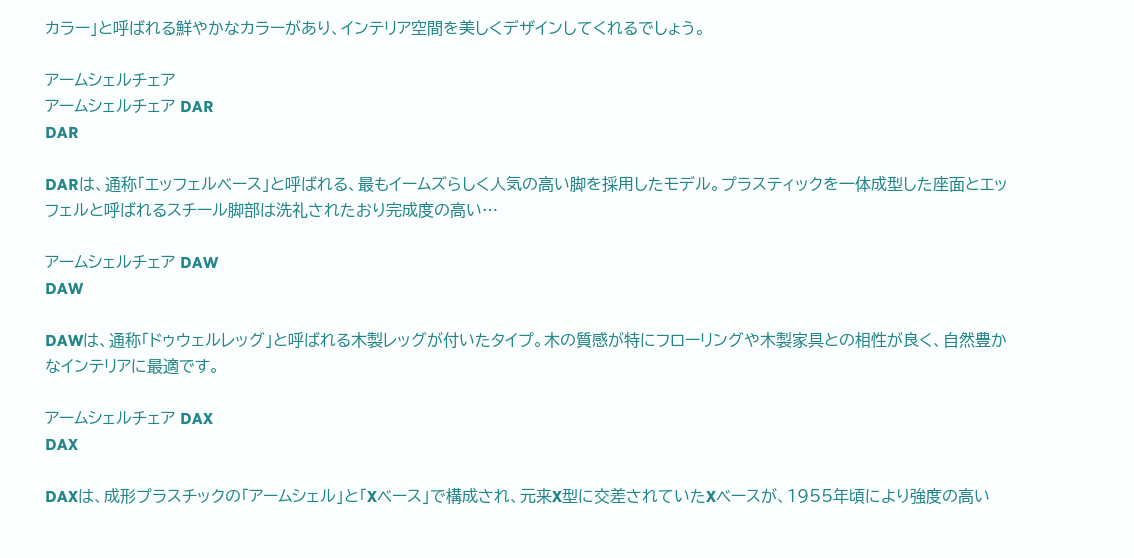カラー」と呼ばれる鮮やかなカラーがあり、インテリア空間を美しくデザインしてくれるでしょう。

アームシェルチェア
アームシェルチェア DAR
DAR

DARは、通称「エッフェルベース」と呼ばれる、最もイームズらしく人気の高い脚を採用したモデル。プラスティックを一体成型した座面とエッフェルと呼ばれるスチール脚部は洗礼されたおり完成度の高い…

アームシェルチェア DAW
DAW

DAWは、通称「ドゥウェルレッグ」と呼ばれる木製レッグが付いたタイプ。木の質感が特にフローリングや木製家具との相性が良く、自然豊かなインテリアに最適です。

アームシェルチェア DAX
DAX

DAXは、成形プラスチックの「アームシェル」と「Xベース」で構成され、元来X型に交差されていたXベースが、1955年頃により強度の高い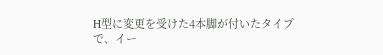H型に変更を受けた4本脚が付いたタイプで、イー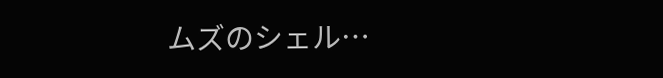ムズのシェル…